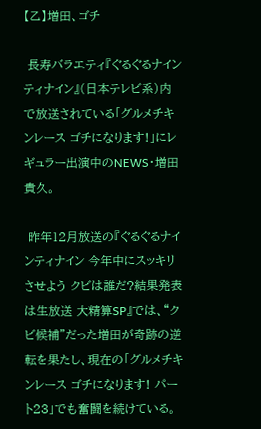【乙】増田、ゴチ

 長寿バラエティ『ぐるぐるナインティナイン』(日本テレビ系)内で放送されている「グルメチキンレース ゴチになります!」にレギュラー出演中のNEWS・増田貴久。

 昨年12月放送の『ぐるぐるナインティナイン 今年中にスッキリさせよう クビは誰だ?結果発表は生放送 大精算SP』では、“クビ候補”だった増田が奇跡の逆転を果たし、現在の「グルメチキンレース ゴチになります! パート23」でも奮闘を続けている。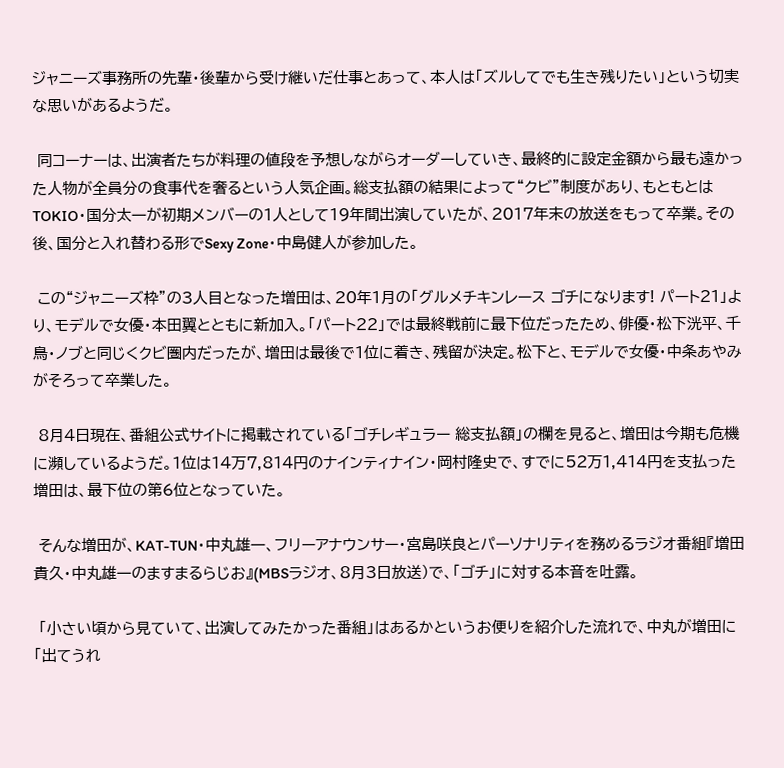ジャニーズ事務所の先輩・後輩から受け継いだ仕事とあって、本人は「ズルしてでも生き残りたい」という切実な思いがあるようだ。

 同コーナーは、出演者たちが料理の値段を予想しながらオーダーしていき、最終的に設定金額から最も遠かった人物が全員分の食事代を奢るという人気企画。総支払額の結果によって“クビ”制度があり、もともとはTOKIO・国分太一が初期メンバーの1人として19年間出演していたが、2017年末の放送をもって卒業。その後、国分と入れ替わる形でSexy Zone・中島健人が参加した。

 この“ジャニーズ枠”の3人目となった増田は、20年1月の「グルメチキンレース ゴチになります! パート21」より、モデルで女優・本田翼とともに新加入。「パート22」では最終戦前に最下位だったため、俳優・松下洸平、千鳥・ノブと同じくクビ圏内だったが、増田は最後で1位に着き、残留が決定。松下と、モデルで女優・中条あやみがそろって卒業した。

 8月4日現在、番組公式サイトに掲載されている「ゴチレギュラー 総支払額」の欄を見ると、増田は今期も危機に瀕しているようだ。1位は14万7,814円のナインティナイン・岡村隆史で、すでに52万1,414円を支払った増田は、最下位の第6位となっていた。

 そんな増田が、KAT-TUN・中丸雄一、フリーアナウンサー・宮島咲良とパーソナリティを務めるラジオ番組『増田貴久・中丸雄一のますまるらじお』(MBSラジオ、8月3日放送)で、「ゴチ」に対する本音を吐露。

 「小さい頃から見ていて、出演してみたかった番組」はあるかというお便りを紹介した流れで、中丸が増田に「出てうれ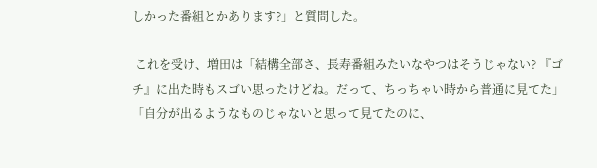しかった番組とかあります?」と質問した。

 これを受け、増田は「結構全部さ、長寿番組みたいなやつはそうじゃない? 『ゴチ』に出た時もスゴい思ったけどね。だって、ちっちゃい時から普通に見てた」「自分が出るようなものじゃないと思って見てたのに、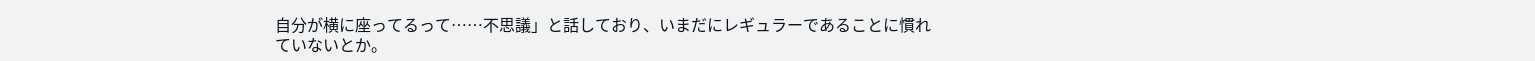自分が横に座ってるって……不思議」と話しており、いまだにレギュラーであることに慣れていないとか。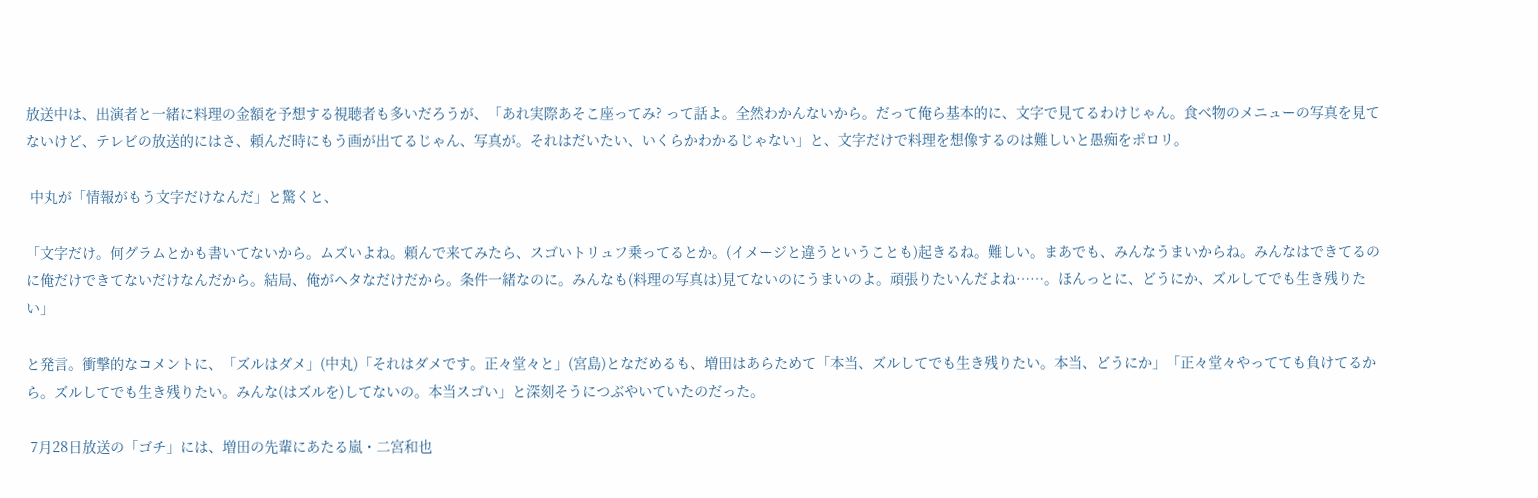放送中は、出演者と一緒に料理の金額を予想する視聴者も多いだろうが、「あれ実際あそこ座ってみ? って話よ。全然わかんないから。だって俺ら基本的に、文字で見てるわけじゃん。食べ物のメニューの写真を見てないけど、テレビの放送的にはさ、頼んだ時にもう画が出てるじゃん、写真が。それはだいたい、いくらかわかるじゃない」と、文字だけで料理を想像するのは難しいと愚痴をポロリ。

 中丸が「情報がもう文字だけなんだ」と驚くと、

「文字だけ。何グラムとかも書いてないから。ムズいよね。頼んで来てみたら、スゴいトリュフ乗ってるとか。(イメージと違うということも)起きるね。難しい。まあでも、みんなうまいからね。みんなはできてるのに俺だけできてないだけなんだから。結局、俺がヘタなだけだから。条件一緒なのに。みんなも(料理の写真は)見てないのにうまいのよ。頑張りたいんだよね……。ほんっとに、どうにか、ズルしてでも生き残りたい」

と発言。衝撃的なコメントに、「ズルはダメ」(中丸)「それはダメです。正々堂々と」(宮島)となだめるも、増田はあらためて「本当、ズルしてでも生き残りたい。本当、どうにか」「正々堂々やってても負けてるから。ズルしてでも生き残りたい。みんな(はズルを)してないの。本当スゴい」と深刻そうにつぶやいていたのだった。

 7月28日放送の「ゴチ」には、増田の先輩にあたる嵐・二宮和也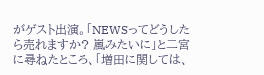がゲスト出演。「NEWSってどうしたら売れますか? 嵐みたいに」と二宮に尋ねたところ、「増田に関しては、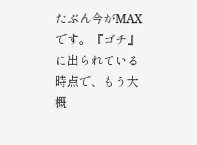たぶん今がMAXです。『ゴチ』に出られている時点で、もう大概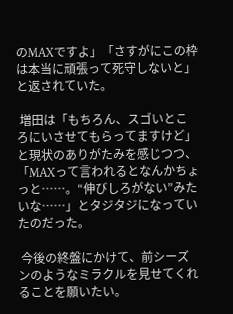のMAXですよ」「さすがにこの枠は本当に頑張って死守しないと」と返されていた。

 増田は「もちろん、スゴいところにいさせてもらってますけど」と現状のありがたみを感じつつ、「MAXって言われるとなんかちょっと……。“伸びしろがない”みたいな……」とタジタジになっていたのだった。

 今後の終盤にかけて、前シーズンのようなミラクルを見せてくれることを願いたい。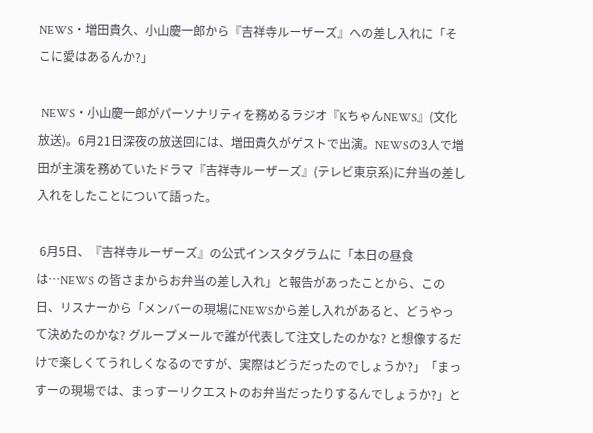NEWS・増田貴久、小山慶一郎から『吉祥寺ルーザーズ』への差し入れに「そこに愛はあるんか?」

 NEWS・小山慶一郎がパーソナリティを務めるラジオ『KちゃんNEWS』(文化放送)。6月21日深夜の放送回には、増田貴久がゲストで出演。NEWSの3人で増田が主演を務めていたドラマ『吉祥寺ルーザーズ』(テレビ東京系)に弁当の差し入れをしたことについて語った。

 6月5日、『吉祥寺ルーザーズ』の公式インスタグラムに「本日の昼食は…NEWS の皆さまからお弁当の差し入れ」と報告があったことから、この日、リスナーから「メンバーの現場にNEWSから差し入れがあると、どうやって決めたのかな? グループメールで誰が代表して注文したのかな? と想像するだけで楽しくてうれしくなるのですが、実際はどうだったのでしょうか?」「まっすーの現場では、まっすーリクエストのお弁当だったりするんでしょうか?」と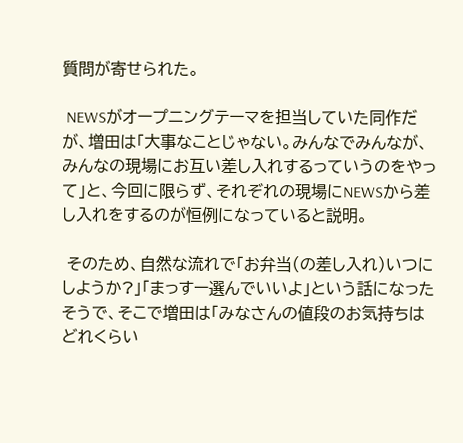質問が寄せられた。

 NEWSがオープニングテーマを担当していた同作だが、増田は「大事なことじゃない。みんなでみんなが、みんなの現場にお互い差し入れするっていうのをやって」と、今回に限らず、それぞれの現場にNEWSから差し入れをするのが恒例になっていると説明。

 そのため、自然な流れで「お弁当(の差し入れ)いつにしようか?」「まっすー選んでいいよ」という話になったそうで、そこで増田は「みなさんの値段のお気持ちはどれくらい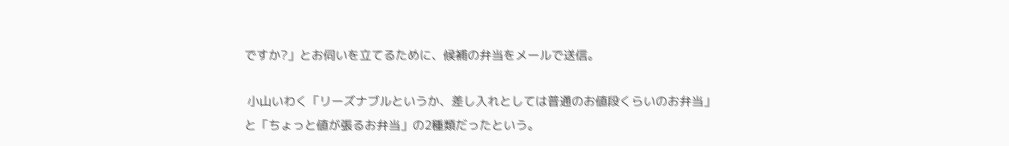ですか?」とお伺いを立てるために、候補の弁当をメールで送信。

 小山いわく「リーズナブルというか、差し入れとしては普通のお値段くらいのお弁当」と「ちょっと値が張るお弁当」の2種類だったという。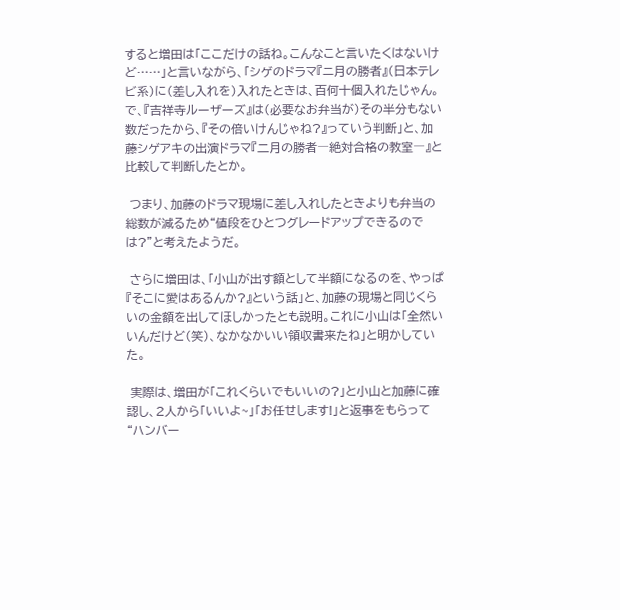すると増田は「ここだけの話ね。こんなこと言いたくはないけど……」と言いながら、「シゲのドラマ『ニ月の勝者』(日本テレビ系)に(差し入れを)入れたときは、百何十個入れたじゃん。で、『吉祥寺ルーザーズ』は(必要なお弁当が)その半分もない数だったから、『その倍いけんじゃね?』っていう判断」と、加藤シゲアキの出演ドラマ『二月の勝者―絶対合格の教室―』と比較して判断したとか。

 つまり、加藤のドラマ現場に差し入れしたときよりも弁当の総数が減るため“値段をひとつグレードアップできるのでは?”と考えたようだ。

 さらに増田は、「小山が出す額として半額になるのを、やっぱ『そこに愛はあるんか?』という話」と、加藤の現場と同じくらいの金額を出してほしかったとも説明。これに小山は「全然いいんだけど(笑)、なかなかいい領収書来たね」と明かしていた。

 実際は、増田が「これくらいでもいいの?」と小山と加藤に確認し、2人から「いいよ~」「お任せします!」と返事をもらって“ハンバー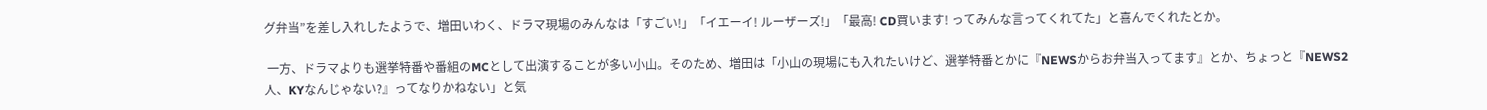グ弁当”を差し入れしたようで、増田いわく、ドラマ現場のみんなは「すごい!」「イエーイ! ルーザーズ!」「最高! CD買います! ってみんな言ってくれてた」と喜んでくれたとか。

 一方、ドラマよりも選挙特番や番組のMCとして出演することが多い小山。そのため、増田は「小山の現場にも入れたいけど、選挙特番とかに『NEWSからお弁当入ってます』とか、ちょっと『NEWS2人、KYなんじゃない?』ってなりかねない」と気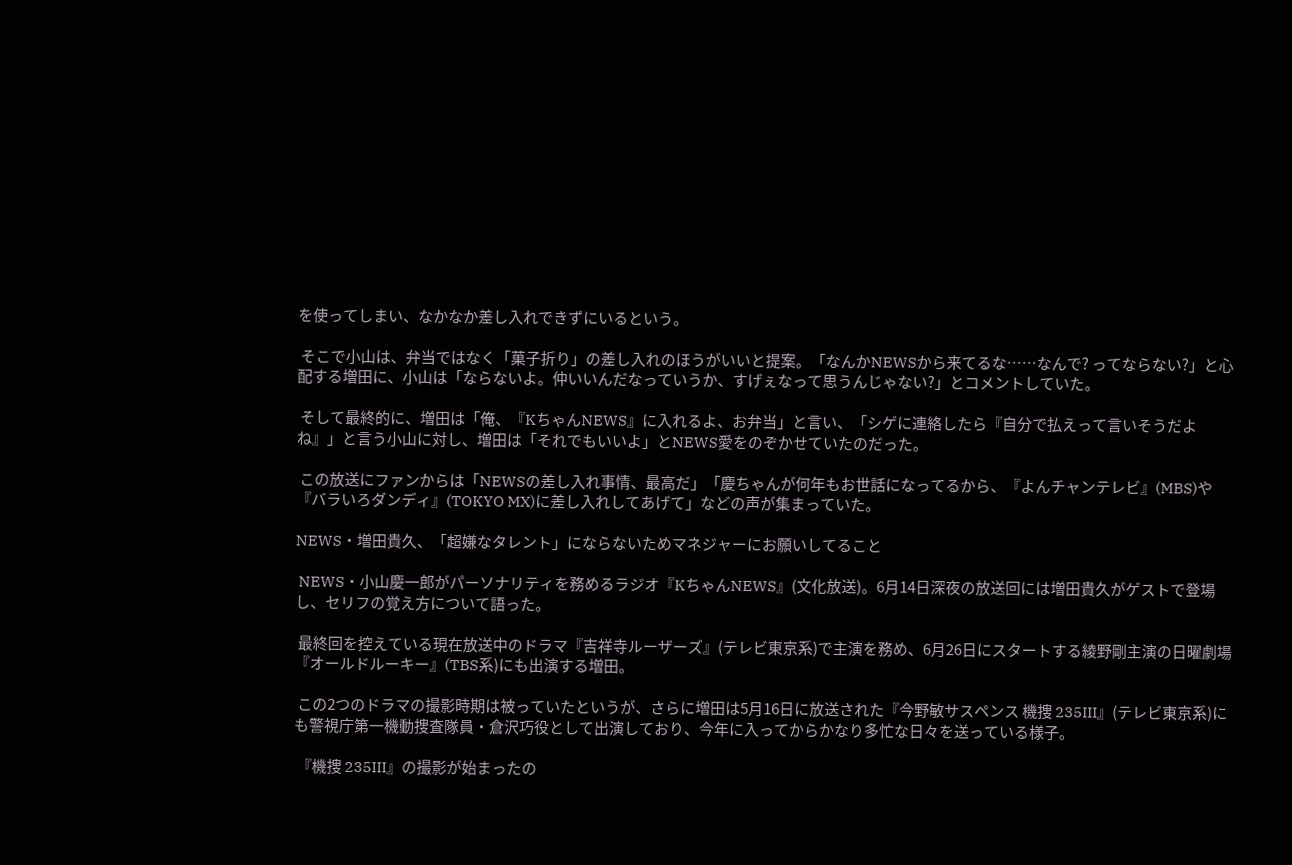を使ってしまい、なかなか差し入れできずにいるという。

 そこで小山は、弁当ではなく「菓子折り」の差し入れのほうがいいと提案。「なんかNEWSから来てるな……なんで? ってならない?」と心配する増田に、小山は「ならないよ。仲いいんだなっていうか、すげぇなって思うんじゃない?」とコメントしていた。

 そして最終的に、増田は「俺、『KちゃんNEWS』に入れるよ、お弁当」と言い、「シゲに連絡したら『自分で払えって言いそうだよね』」と言う小山に対し、増田は「それでもいいよ」とNEWS愛をのぞかせていたのだった。

 この放送にファンからは「NEWSの差し入れ事情、最高だ」「慶ちゃんが何年もお世話になってるから、『よんチャンテレビ』(MBS)や『バラいろダンディ』(TOKYO MX)に差し入れしてあげて」などの声が集まっていた。

NEWS・増田貴久、「超嫌なタレント」にならないためマネジャーにお願いしてること

 NEWS・小山慶一郎がパーソナリティを務めるラジオ『KちゃんNEWS』(文化放送)。6月14日深夜の放送回には増田貴久がゲストで登場し、セリフの覚え方について語った。

 最終回を控えている現在放送中のドラマ『吉祥寺ルーザーズ』(テレビ東京系)で主演を務め、6月26日にスタートする綾野剛主演の日曜劇場『オールドルーキー』(TBS系)にも出演する増田。

 この2つのドラマの撮影時期は被っていたというが、さらに増田は5月16日に放送された『今野敏サスペンス 機捜 235III』(テレビ東京系)にも警視庁第一機動捜査隊員・倉沢巧役として出演しており、今年に入ってからかなり多忙な日々を送っている様子。

 『機捜 235III』の撮影が始まったの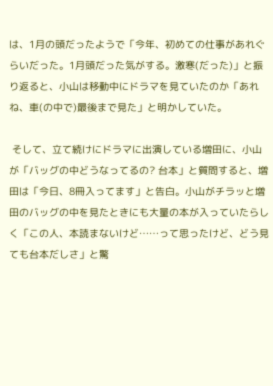は、1月の頭だったようで「今年、初めての仕事があれぐらいだった。1月頭だった気がする。激寒(だった)」と振り返ると、小山は移動中にドラマを見ていたのか「あれね、車(の中で)最後まで見た」と明かしていた。

 そして、立て続けにドラマに出演している増田に、小山が「バッグの中どうなってるの? 台本」と質問すると、増田は「今日、8冊入ってます」と告白。小山がチラッと増田のバッグの中を見たときにも大量の本が入っていたらしく「この人、本読まないけど……って思ったけど、どう見ても台本だしさ」と驚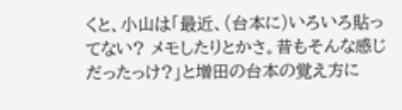くと、小山は「最近、(台本に)いろいろ貼ってない? メモしたりとかさ。昔もそんな感じだったっけ?」と増田の台本の覚え方に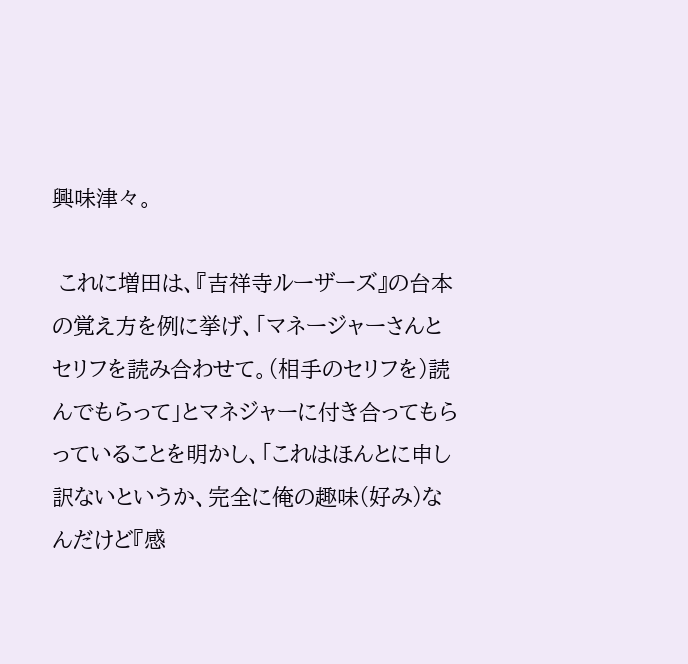興味津々。

 これに増田は、『吉祥寺ルーザーズ』の台本の覚え方を例に挙げ、「マネージャーさんとセリフを読み合わせて。(相手のセリフを)読んでもらって」とマネジャーに付き合ってもらっていることを明かし、「これはほんとに申し訳ないというか、完全に俺の趣味(好み)なんだけど『感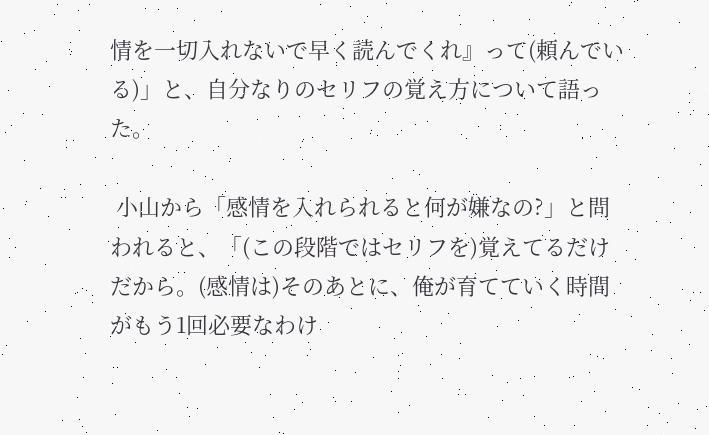情を一切入れないで早く読んでくれ』って(頼んでいる)」と、自分なりのセリフの覚え方について語った。

 小山から「感情を入れられると何が嫌なの?」と問われると、「(この段階ではセリフを)覚えてるだけだから。(感情は)そのあとに、俺が育てていく時間がもう1回必要なわけ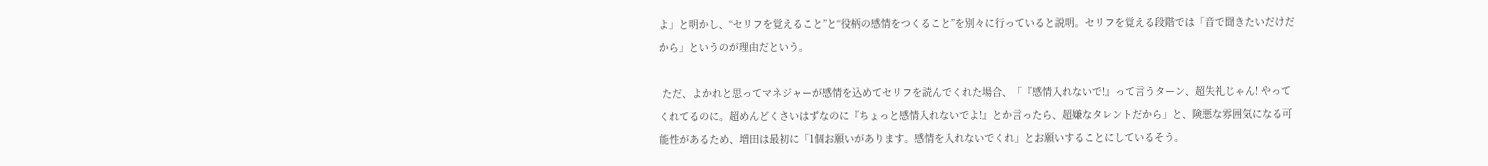よ」と明かし、“セリフを覚えること”と“役柄の感情をつくること”を別々に行っていると説明。セリフを覚える段階では「音で聞きたいだけだから」というのが理由だという。

 ただ、よかれと思ってマネジャーが感情を込めてセリフを読んでくれた場合、「『感情入れないで!』って言うターン、超失礼じゃん! やってくれてるのに。超めんどくさいはずなのに『ちょっと感情入れないでよ!』とか言ったら、超嫌なタレントだから」と、険悪な雰囲気になる可能性があるため、増田は最初に「1個お願いがあります。感情を入れないでくれ」とお願いすることにしているそう。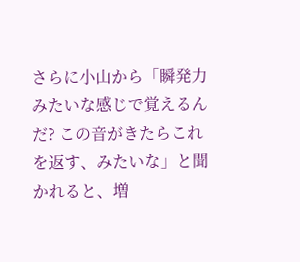さらに小山から「瞬発力みたいな感じで覚えるんだ? この音がきたらこれを返す、みたいな」と聞かれると、増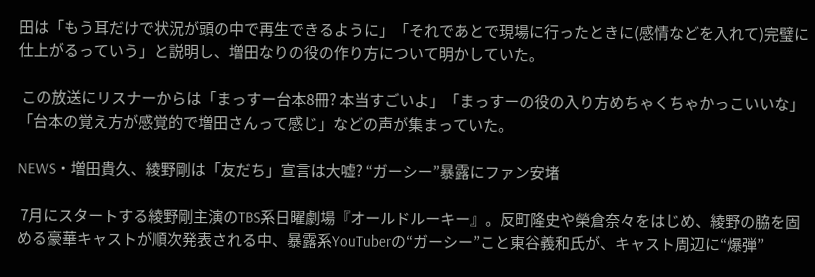田は「もう耳だけで状況が頭の中で再生できるように」「それであとで現場に行ったときに(感情などを入れて)完璧に仕上がるっていう」と説明し、増田なりの役の作り方について明かしていた。

 この放送にリスナーからは「まっすー台本8冊? 本当すごいよ」「まっすーの役の入り方めちゃくちゃかっこいいな」「台本の覚え方が感覚的で増田さんって感じ」などの声が集まっていた。

NEWS・増田貴久、綾野剛は「友だち」宣言は大嘘? “ガーシー”暴露にファン安堵

 7月にスタートする綾野剛主演のTBS系日曜劇場『オールドルーキー』。反町隆史や榮倉奈々をはじめ、綾野の脇を固める豪華キャストが順次発表される中、暴露系YouTuberの“ガーシー”こと東谷義和氏が、キャスト周辺に“爆弾”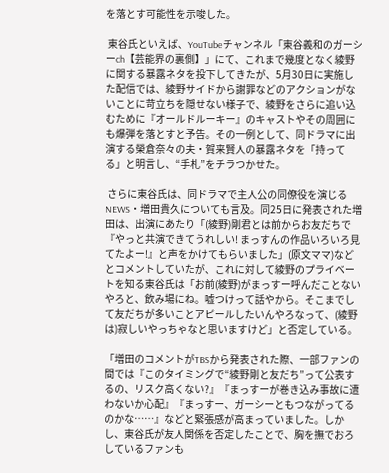を落とす可能性を示唆した。

 東谷氏といえば、YouTubeチャンネル「東谷義和のガーシーch【芸能界の裏側】」にて、これまで幾度となく綾野に関する暴露ネタを投下してきたが、5月30日に実施した配信では、綾野サイドから謝罪などのアクションがないことに苛立ちを隠せない様子で、綾野をさらに追い込むために『オールドルーキー』のキャストやその周囲にも爆弾を落とすと予告。その一例として、同ドラマに出演する榮倉奈々の夫・賀来賢人の暴露ネタを「持ってる」と明言し、“手札”をチラつかせた。

 さらに東谷氏は、同ドラマで主人公の同僚役を演じるNEWS・増田貴久についても言及。同25日に発表された増田は、出演にあたり「(綾野)剛君とは前からお友だちで『やっと共演できてうれしい! まっすんの作品いろいろ見てたよー!』と声をかけてもらいました」(原文ママ)などとコメントしていたが、これに対して綾野のプライベートを知る東谷氏は「お前(綾野)がまっすー呼んだことないやろと、飲み場にね。嘘つけって話やから。そこまでして友だちが多いことアピールしたいんやろなって、(綾野は)寂しいやっちゃなと思いますけど」と否定している。

「増田のコメントがTBSから発表された際、一部ファンの間では『このタイミングで“綾野剛と友だち”って公表するの、リスク高くない?』『まっすーが巻き込み事故に遭わないか心配』『まっすー、ガーシーともつながってるのかな……』などと緊張感が高まっていました。しかし、東谷氏が友人関係を否定したことで、胸を撫でおろしているファンも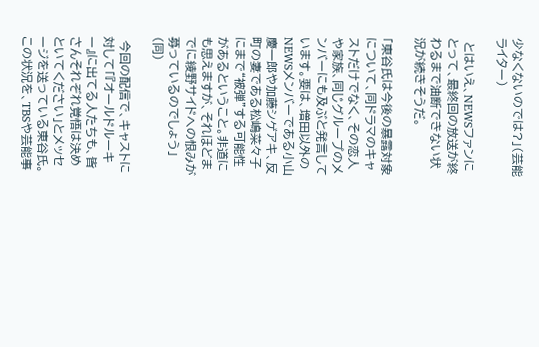少なくないのでは?」(芸能ライター)

 とはいえ、NEWSファンにとって、最終回の放送が終わるまで油断できない状況が続きそうだ。

「東谷氏は今後の暴露対象について、同ドラマのキャストだけでなく、その恋人や家族、同じグループのメンバーにも及ぶと発言しています。要は、増田以外のNEWSメンバーである小山慶一郎や加藤シゲアキ、反町の妻である松嶋菜々子にまで“被弾”する可能性があるということ。非道にも思えますが、それほどまでに綾野サイドへの恨みが募っているのでしょう」(同)

 今回の配信で、キャストに対して「『オールドルーキー』に出てる人たちも、皆さんそれぞれ覚悟は決めといてください」とメッセージを送っている東谷氏。この状況を、TBSや芸能事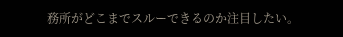務所がどこまでスルーできるのか注目したい。